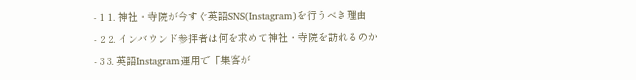- 1 1. 神社・寺院が今すぐ英語SNS(Instagram)を行うべき理由
- 2 2. インバウンド参拝者は何を求めて神社・寺院を訪れるのか
- 3 3. 英語Instagram運用で「集客が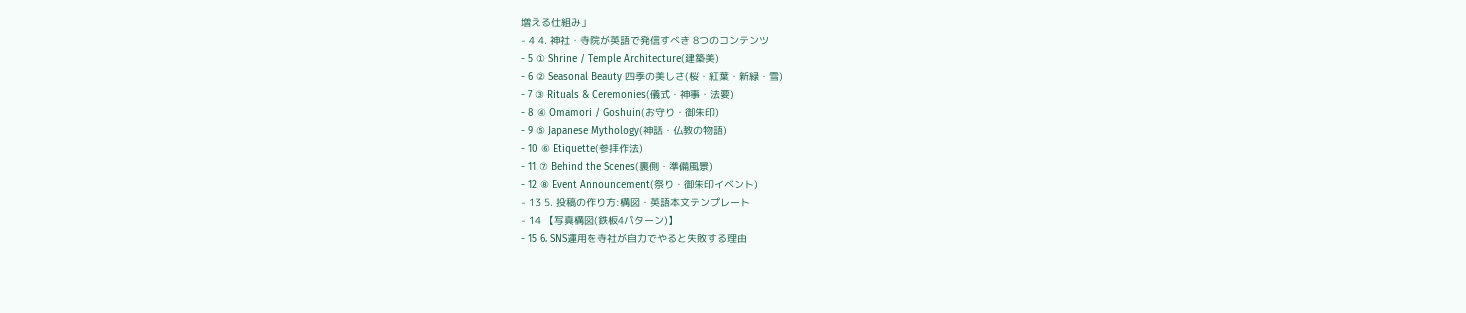増える仕組み」
- 4 4. 神社・寺院が英語で発信すべき 8つのコンテンツ
- 5 ① Shrine / Temple Architecture(建築美)
- 6 ② Seasonal Beauty 四季の美しさ(桜・紅葉・新緑・雪)
- 7 ③ Rituals & Ceremonies(儀式・神事・法要)
- 8 ④ Omamori / Goshuin(お守り・御朱印)
- 9 ⑤ Japanese Mythology(神話・仏教の物語)
- 10 ⑥ Etiquette(参拝作法)
- 11 ⑦ Behind the Scenes(裏側・準備風景)
- 12 ⑧ Event Announcement(祭り・御朱印イベント)
- 13 5. 投稿の作り方:構図・英語本文テンプレート
- 14 【写真構図(鉄板4パターン)】
- 15 6. SNS運用を寺社が自力でやると失敗する理由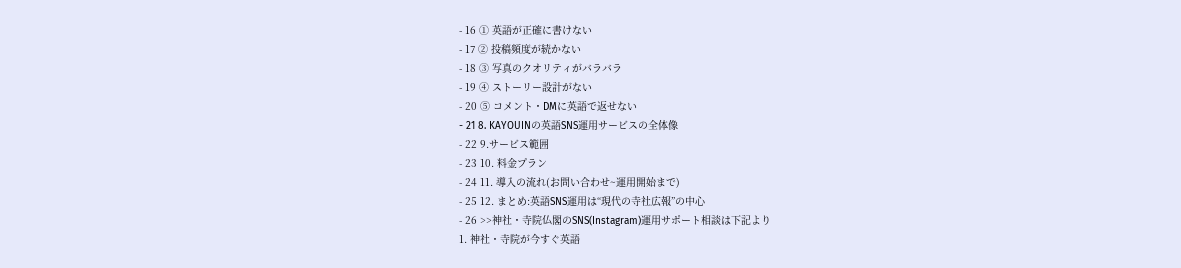- 16 ① 英語が正確に書けない
- 17 ② 投稿頻度が続かない
- 18 ③ 写真のクオリティがバラバラ
- 19 ④ ストーリー設計がない
- 20 ⑤ コメント・DMに英語で返せない
- 21 8. KAYOUINの英語SNS運用サービスの全体像
- 22 9.サービス範囲
- 23 10. 料金プラン
- 24 11. 導入の流れ(お問い合わせ~運用開始まで)
- 25 12. まとめ:英語SNS運用は“現代の寺社広報”の中心
- 26 >>神社・寺院仏閣のSNS(Instagram)運用サポート相談は下記より
1. 神社・寺院が今すぐ英語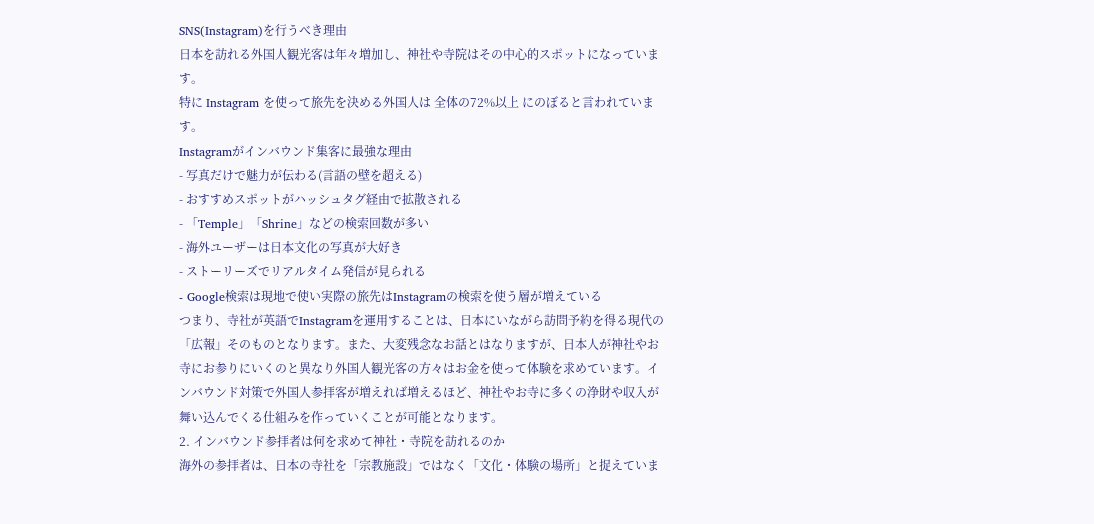SNS(Instagram)を行うべき理由
日本を訪れる外国人観光客は年々増加し、神社や寺院はその中心的スポットになっています。
特に Instagram を使って旅先を決める外国人は 全体の72%以上 にのぼると言われています。
Instagramがインバウンド集客に最強な理由
- 写真だけで魅力が伝わる(言語の壁を超える)
- おすすめスポットがハッシュタグ経由で拡散される
- 「Temple」「Shrine」などの検索回数が多い
- 海外ユーザーは日本文化の写真が大好き
- ストーリーズでリアルタイム発信が見られる
- Google検索は現地で使い実際の旅先はInstagramの検索を使う層が増えている
つまり、寺社が英語でInstagramを運用することは、日本にいながら訪問予約を得る現代の「広報」そのものとなります。また、大変残念なお話とはなりますが、日本人が神社やお寺にお参りにいくのと異なり外国人観光客の方々はお金を使って体験を求めています。インバウンド対策で外国人参拝客が増えれば増えるほど、神社やお寺に多くの浄財や収入が舞い込んでくる仕組みを作っていくことが可能となります。
2. インバウンド参拝者は何を求めて神社・寺院を訪れるのか
海外の参拝者は、日本の寺社を「宗教施設」ではなく「文化・体験の場所」と捉えていま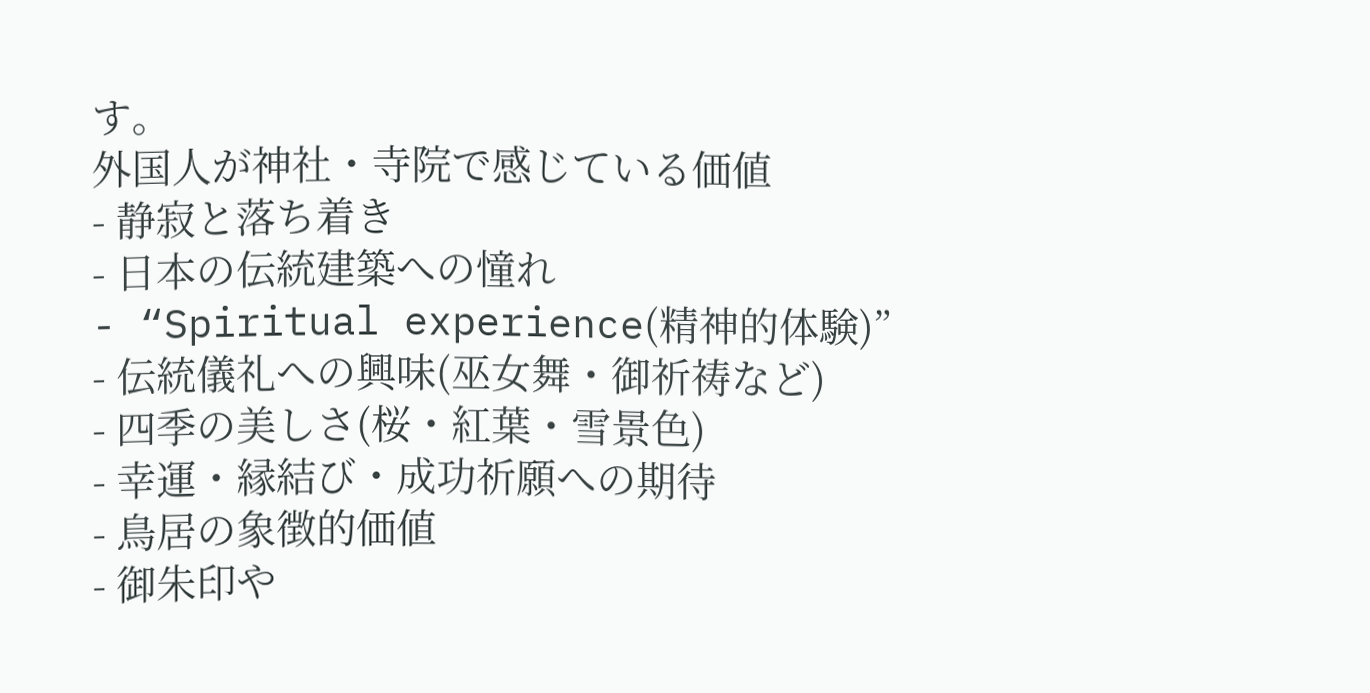す。
外国人が神社・寺院で感じている価値
- 静寂と落ち着き
- 日本の伝統建築への憧れ
- “Spiritual experience(精神的体験)”
- 伝統儀礼への興味(巫女舞・御祈祷など)
- 四季の美しさ(桜・紅葉・雪景色)
- 幸運・縁結び・成功祈願への期待
- 鳥居の象徴的価値
- 御朱印や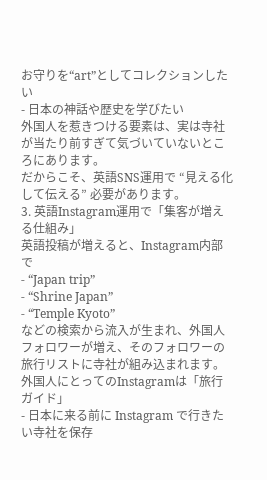お守りを“art”としてコレクションしたい
- 日本の神話や歴史を学びたい
外国人を惹きつける要素は、実は寺社が当たり前すぎて気づいていないところにあります。
だからこそ、英語SNS運用で “見える化して伝える” 必要があります。
3. 英語Instagram運用で「集客が増える仕組み」
英語投稿が増えると、Instagram内部で
- “Japan trip”
- “Shrine Japan”
- “Temple Kyoto”
などの検索から流入が生まれ、外国人フォロワーが増え、そのフォロワーの旅行リストに寺社が組み込まれます。
外国人にとってのInstagramは「旅行ガイド」
- 日本に来る前に Instagram で行きたい寺社を保存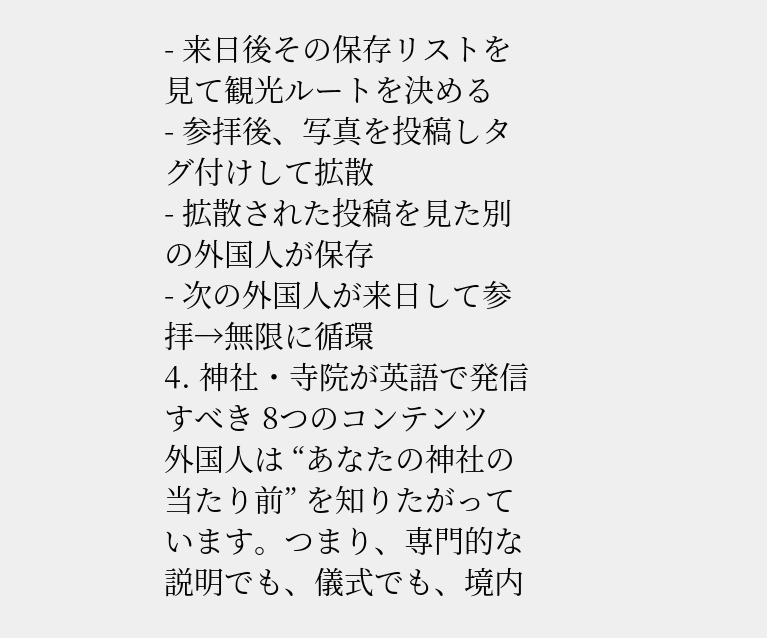- 来日後その保存リストを見て観光ルートを決める
- 参拝後、写真を投稿しタグ付けして拡散
- 拡散された投稿を見た別の外国人が保存
- 次の外国人が来日して参拝→無限に循環
4. 神社・寺院が英語で発信すべき 8つのコンテンツ
外国人は “あなたの神社の当たり前” を知りたがっています。つまり、専門的な説明でも、儀式でも、境内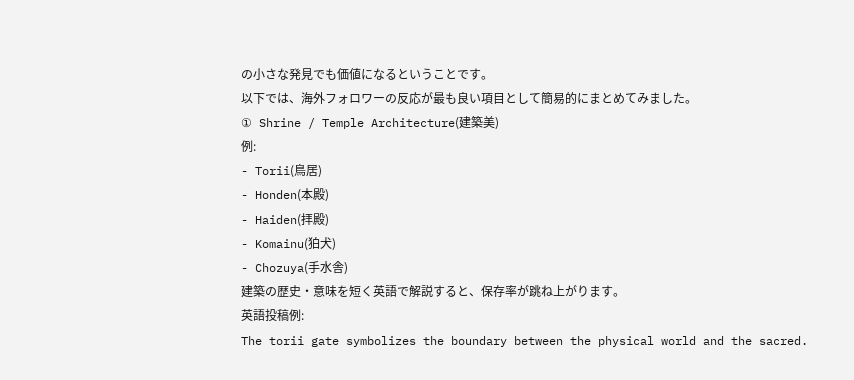の小さな発見でも価値になるということです。
以下では、海外フォロワーの反応が最も良い項目として簡易的にまとめてみました。
① Shrine / Temple Architecture(建築美)
例:
- Torii(鳥居)
- Honden(本殿)
- Haiden(拝殿)
- Komainu(狛犬)
- Chozuya(手水舎)
建築の歴史・意味を短く英語で解説すると、保存率が跳ね上がります。
英語投稿例:
The torii gate symbolizes the boundary between the physical world and the sacred.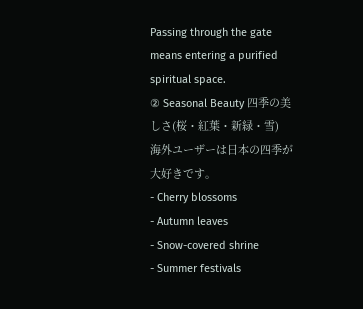Passing through the gate means entering a purified spiritual space.
② Seasonal Beauty 四季の美しさ(桜・紅葉・新緑・雪)
海外ユーザーは日本の四季が大好きです。
- Cherry blossoms
- Autumn leaves
- Snow-covered shrine
- Summer festivals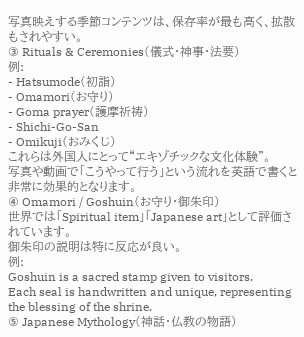写真映えする季節コンテンツは、保存率が最も高く、拡散もされやすい。
③ Rituals & Ceremonies(儀式・神事・法要)
例:
- Hatsumode(初詣)
- Omamori(お守り)
- Goma prayer(護摩祈祷)
- Shichi-Go-San
- Omikuji(おみくじ)
これらは外国人にとって“エキゾチックな文化体験”。
写真や動画で「こうやって行う」という流れを英語で書くと非常に効果的となります。
④ Omamori / Goshuin(お守り・御朱印)
世界では「Spiritual item」「Japanese art」として評価されています。
御朱印の説明は特に反応が良い。
例:
Goshuin is a sacred stamp given to visitors.
Each seal is handwritten and unique, representing the blessing of the shrine.
⑤ Japanese Mythology(神話・仏教の物語)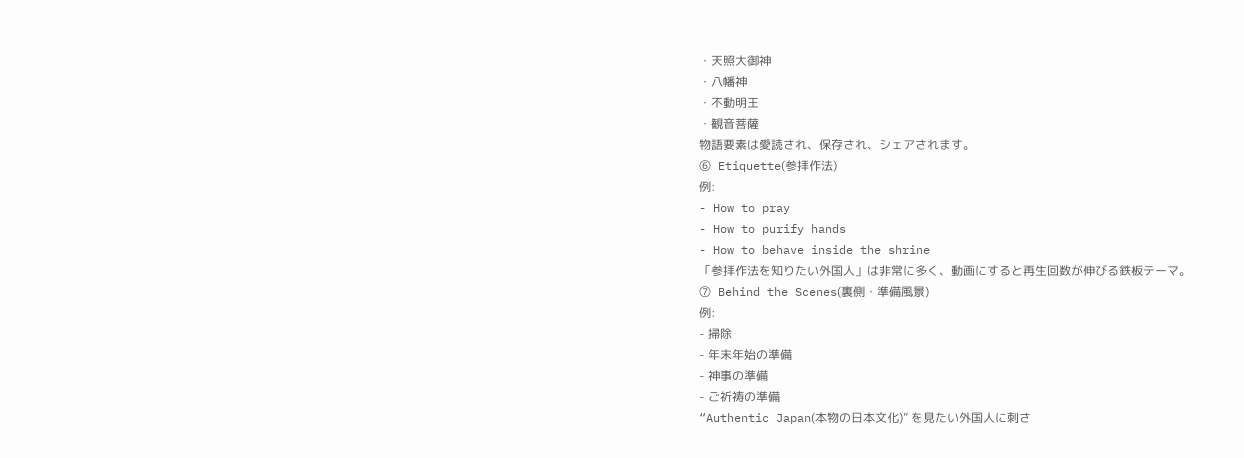・天照大御神
・八幡神
・不動明王
・観音菩薩
物語要素は愛読され、保存され、シェアされます。
⑥ Etiquette(参拝作法)
例:
- How to pray
- How to purify hands
- How to behave inside the shrine
「参拝作法を知りたい外国人」は非常に多く、動画にすると再生回数が伸びる鉄板テーマ。
⑦ Behind the Scenes(裏側・準備風景)
例:
- 掃除
- 年末年始の準備
- 神事の準備
- ご祈祷の準備
“Authentic Japan(本物の日本文化)” を見たい外国人に刺さ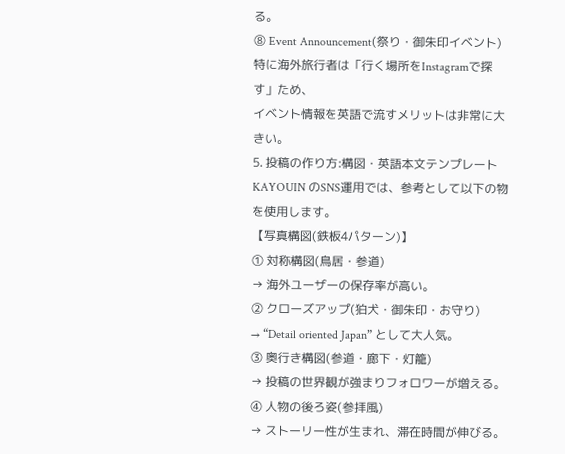る。
⑧ Event Announcement(祭り・御朱印イベント)
特に海外旅行者は「行く場所をInstagramで探す」ため、
イベント情報を英語で流すメリットは非常に大きい。
5. 投稿の作り方:構図・英語本文テンプレート
KAYOUIN のSNS運用では、参考として以下の物を使用します。
【写真構図(鉄板4パターン)】
① 対称構図(鳥居・参道)
→ 海外ユーザーの保存率が高い。
② クローズアップ(狛犬・御朱印・お守り)
→ “Detail oriented Japan” として大人気。
③ 奥行き構図(参道・廊下・灯籠)
→ 投稿の世界観が強まりフォロワーが増える。
④ 人物の後ろ姿(参拝風)
→ ストーリー性が生まれ、滞在時間が伸びる。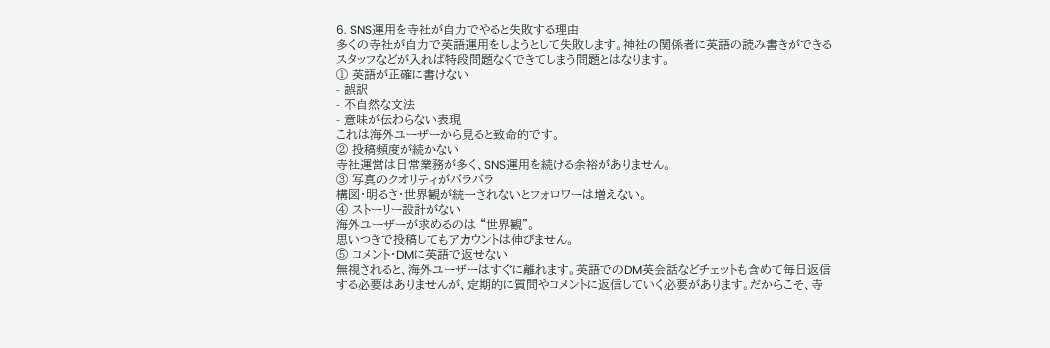6. SNS運用を寺社が自力でやると失敗する理由
多くの寺社が自力で英語運用をしようとして失敗します。神社の関係者に英語の読み書きができるスタッフなどが入れば特段問題なくできてしまう問題とはなります。
① 英語が正確に書けない
- 誤訳
- 不自然な文法
- 意味が伝わらない表現
これは海外ユーザーから見ると致命的です。
② 投稿頻度が続かない
寺社運営は日常業務が多く、SNS運用を続ける余裕がありません。
③ 写真のクオリティがバラバラ
構図・明るさ・世界観が統一されないとフォロワーは増えない。
④ ストーリー設計がない
海外ユーザーが求めるのは “世界観”。
思いつきで投稿してもアカウントは伸びません。
⑤ コメント・DMに英語で返せない
無視されると、海外ユーザーはすぐに離れます。英語でのDM英会話などチェットも含めて毎日返信する必要はありませんが、定期的に質問やコメントに返信していく必要があります。だからこそ、寺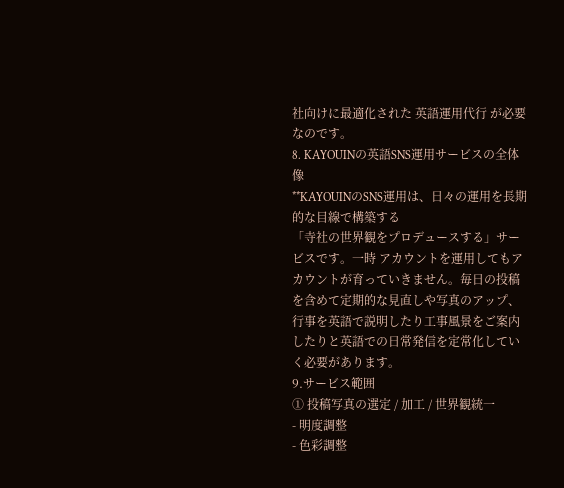社向けに最適化された 英語運用代行 が必要なのです。
8. KAYOUINの英語SNS運用サービスの全体像
**KAYOUINのSNS運用は、日々の運用を長期的な目線で構築する
「寺社の世界観をプロデュースする」サービスです。一時 アカウントを運用してもアカウントが育っていきません。毎日の投稿を含めて定期的な見直しや写真のアップ、行事を英語で説明したり工事風景をご案内したりと英語での日常発信を定常化していく必要があります。
9.サービス範囲
① 投稿写真の選定 / 加工 / 世界観統一
- 明度調整
- 色彩調整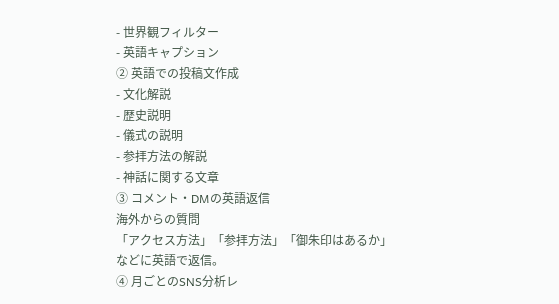- 世界観フィルター
- 英語キャプション
② 英語での投稿文作成
- 文化解説
- 歴史説明
- 儀式の説明
- 参拝方法の解説
- 神話に関する文章
③ コメント・DMの英語返信
海外からの質問
「アクセス方法」「参拝方法」「御朱印はあるか」
などに英語で返信。
④ 月ごとのSNS分析レ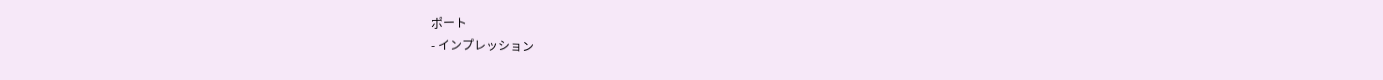ポート
- インプレッション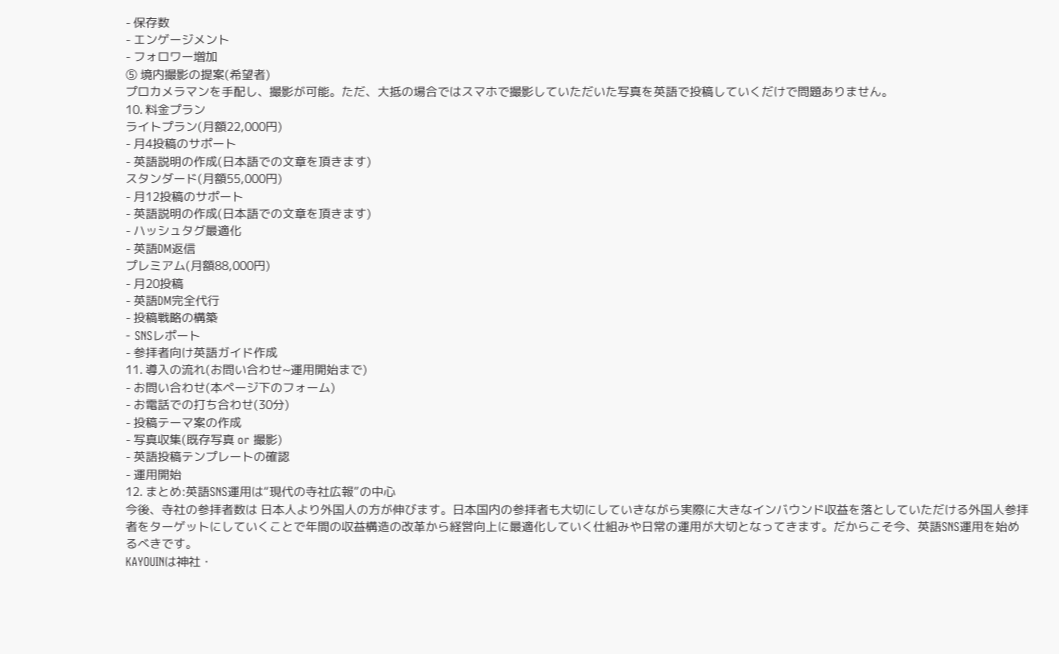- 保存数
- エンゲージメント
- フォロワー増加
⑤ 境内撮影の提案(希望者)
プロカメラマンを手配し、撮影が可能。ただ、大抵の場合ではスマホで撮影していただいた写真を英語で投稿していくだけで問題ありません。
10. 料金プラン
ライトプラン(月額22,000円)
- 月4投稿のサポート
- 英語説明の作成(日本語での文章を頂きます)
スタンダード(月額55,000円)
- 月12投稿のサポート
- 英語説明の作成(日本語での文章を頂きます)
- ハッシュタグ最適化
- 英語DM返信
プレミアム(月額88,000円)
- 月20投稿
- 英語DM完全代行
- 投稿戦略の構築
- SNSレポート
- 参拝者向け英語ガイド作成
11. 導入の流れ(お問い合わせ~運用開始まで)
- お問い合わせ(本ページ下のフォーム)
- お電話での打ち合わせ(30分)
- 投稿テーマ案の作成
- 写真収集(既存写真 or 撮影)
- 英語投稿テンプレートの確認
- 運用開始
12. まとめ:英語SNS運用は“現代の寺社広報”の中心
今後、寺社の参拝者数は 日本人より外国人の方が伸びます。日本国内の参拝者も大切にしていきながら実際に大きなインバウンド収益を落としていただける外国人参拝者をターゲットにしていくことで年間の収益構造の改革から経営向上に最適化していく仕組みや日常の運用が大切となってきます。だからこそ今、英語SNS運用を始めるべきです。
KAYOUINは神社・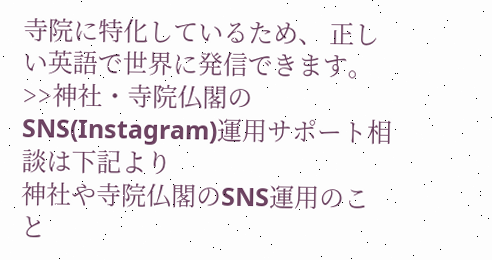寺院に特化しているため、 正しい英語で世界に発信できます。
>>神社・寺院仏閣のSNS(Instagram)運用サポート相談は下記より
神社や寺院仏閣のSNS運用のこと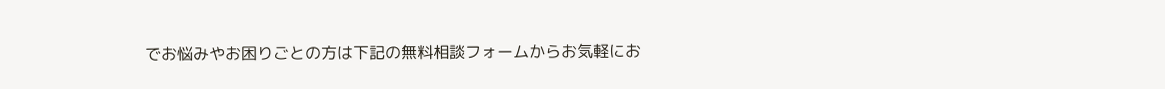でお悩みやお困りごとの方は下記の無料相談フォームからお気軽にお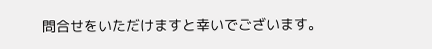問合せをいただけますと幸いでございます。